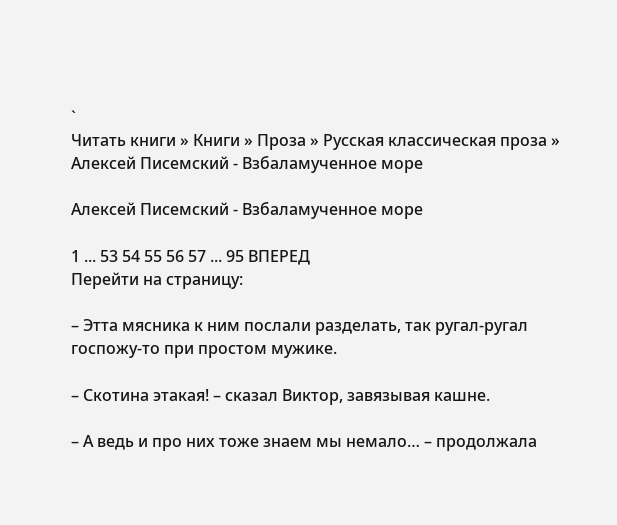`
Читать книги » Книги » Проза » Русская классическая проза » Алексей Писемский - Взбаламученное море

Алексей Писемский - Взбаламученное море

1 ... 53 54 55 56 57 ... 95 ВПЕРЕД
Перейти на страницу:

– Этта мясника к ним послали разделать, так ругал-ругал госпожу-то при простом мужике.

– Скотина этакая! – сказал Виктор, завязывая кашне.

– А ведь и про них тоже знаем мы немало… – продолжала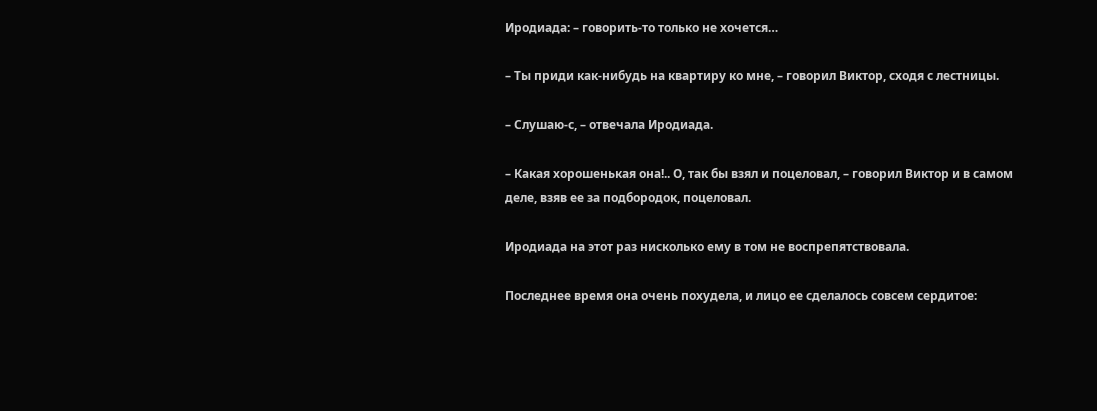Иродиада: – говорить-то только не хочется…

– Ты приди как-нибудь на квартиру ко мне, – говорил Виктор, сходя с лестницы.

– Слушаю-с, – отвечала Иродиада.

– Какая хорошенькая она!.. О, так бы взял и поцеловал, – говорил Виктор и в самом деле, взяв ее за подбородок, поцеловал.

Иродиада на этот раз нисколько ему в том не воспрепятствовала.

Последнее время она очень похудела, и лицо ее сделалось совсем сердитое: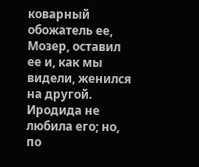коварный обожатель ее, Мозер, оставил ее и, как мы видели, женился на другой. Иродида не любила его; но, по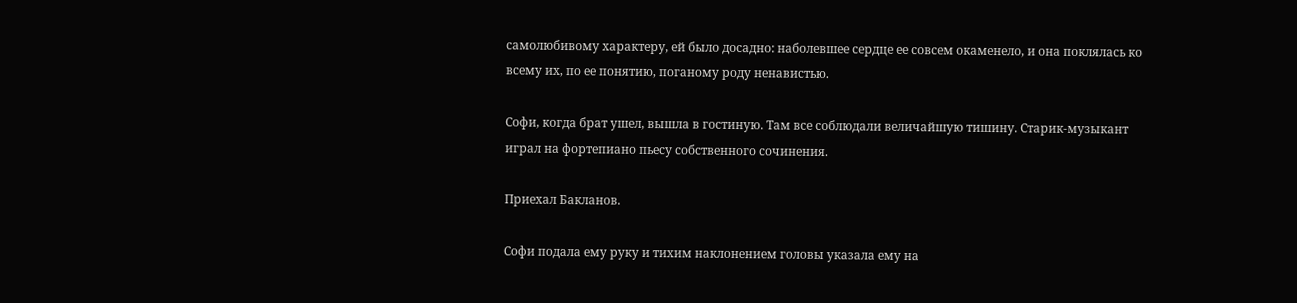самолюбивому характеру, ей было досадно: наболевшее сердце ее совсем окаменело, и она поклялась ко всему их, по ее понятию, поганому роду ненавистью.

Софи, когда брат ушел, вышла в гостиную. Там все соблюдали величайшую тишину. Старик-музыкант играл на фортепиано пьесу собственного сочинения.

Приехал Бакланов.

Софи подала ему руку и тихим наклонением головы указала ему на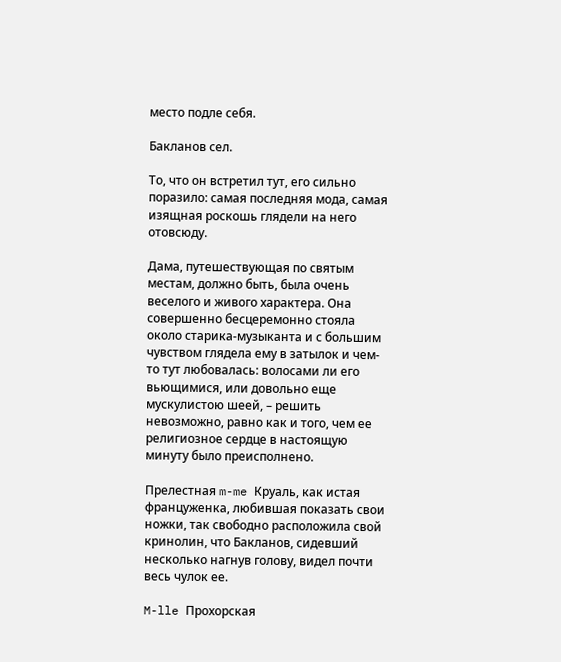место подле себя.

Бакланов сел.

То, что он встретил тут, его сильно поразило: самая последняя мода, самая изящная роскошь глядели на него отовсюду.

Дама, путешествующая по святым местам, должно быть, была очень веселого и живого характера. Она совершенно бесцеремонно стояла около старика-музыканта и с большим чувством глядела ему в затылок и чем-то тут любовалась: волосами ли его вьющимися, или довольно еще мускулистою шеей, – решить невозможно, равно как и того, чем ее религиозное сердце в настоящую минуту было преисполнено.

Прелестная m-me Круаль, как истая француженка, любившая показать свои ножки, так свободно расположила свой кринолин, что Бакланов, сидевший несколько нагнув голову, видел почти весь чулок ее.

M-lle Прохорская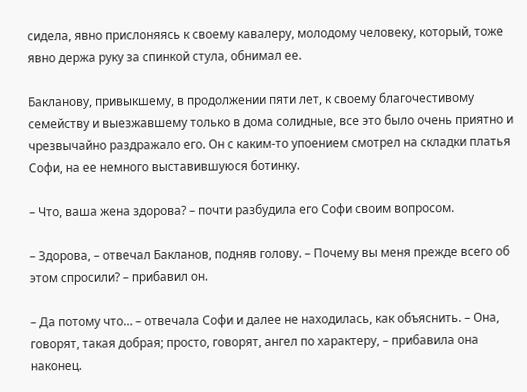сидела, явно прислоняясь к своему кавалеру, молодому человеку, который, тоже явно держа руку за спинкой стула, обнимал ее.

Бакланову, привыкшему, в продолжении пяти лет, к своему благочестивому семейству и выезжавшему только в дома солидные, все это было очень приятно и чрезвычайно раздражало его. Он с каким-то упоением смотрел на складки платья Софи, на ее немного выставившуюся ботинку.

– Что, ваша жена здорова? – почти разбудила его Софи своим вопросом.

– Здорова, – отвечал Бакланов, подняв голову. – Почему вы меня прежде всего об этом спросили? – прибавил он.

– Да потому что… – отвечала Софи и далее не находилась, как объяснить. – Она, говорят, такая добрая; просто, говорят, ангел по характеру, – прибавила она наконец.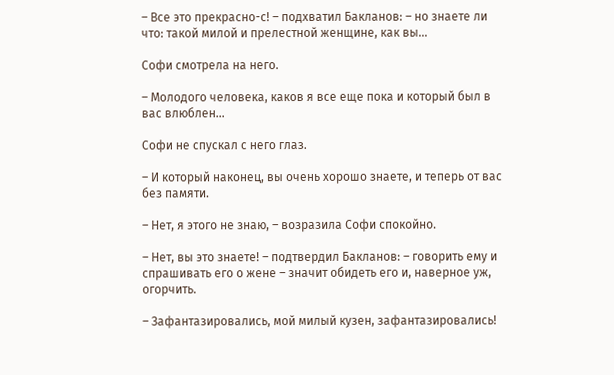– Все это прекрасно-с! – подхватил Бакланов: – но знаете ли что: такой милой и прелестной женщине, как вы…

Софи смотрела на него.

– Молодого человека, каков я все еще пока и который был в вас влюблен…

Софи не спускал с него глаз.

– И который наконец, вы очень хорошо знаете, и теперь от вас без памяти.

– Нет, я этого не знаю, – возразила Софи спокойно.

– Нет, вы это знаете! – подтвердил Бакланов: – говорить ему и спрашивать его о жене – значит обидеть его и, наверное уж, огорчить.

– Зафантазировались, мой милый кузен, зафантазировались!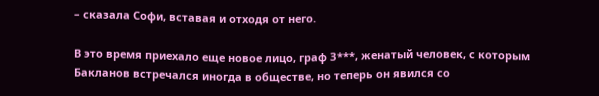– сказала Софи, вставая и отходя от него.

В это время приехало еще новое лицо, граф З***, женатый человек, с которым Бакланов встречался иногда в обществе, но теперь он явился со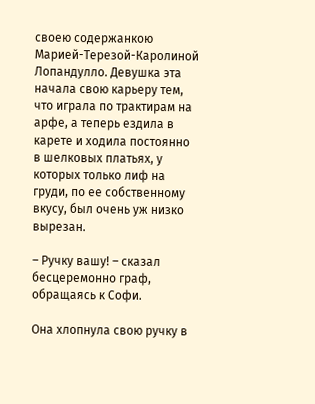своею содержанкою Марией-Терезой-Каролиной Лопандулло. Девушка эта начала свою карьеру тем, что играла по трактирам на арфе, а теперь ездила в карете и ходила постоянно в шелковых платьях, у которых только лиф на груди, по ее собственному вкусу, был очень уж низко вырезан.

– Ручку вашу! – сказал бесцеремонно граф, обращаясь к Софи.

Она хлопнула свою ручку в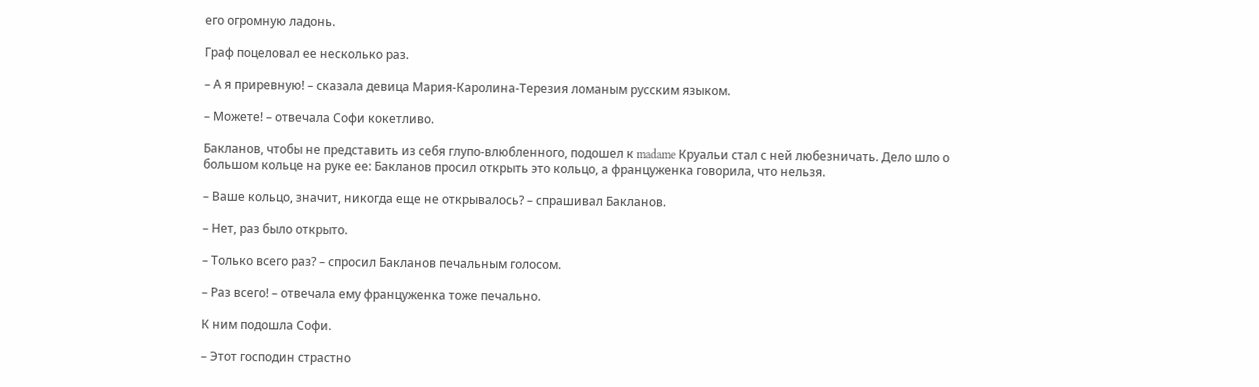его огромную ладонь.

Граф поцеловал ее несколько раз.

– А я приревную! – сказала девица Мария-Каролина-Терезия ломаным русским языком.

– Можете! – отвечала Софи кокетливо.

Бакланов, чтобы не представить из себя глупо-влюбленного, подошел к madame Круальи стал с ней любезничать. Дело шло о большом кольце на руке ее: Бакланов просил открыть это кольцо, а француженка говорила, что нельзя.

– Ваше кольцо, значит, никогда еще не открывалось? – спрашивал Бакланов.

– Нет, раз было открыто.

– Только всего раз? – спросил Бакланов печальным голосом.

– Раз всего! – отвечала ему француженка тоже печально.

К ним подошла Софи.

– Этот господин страстно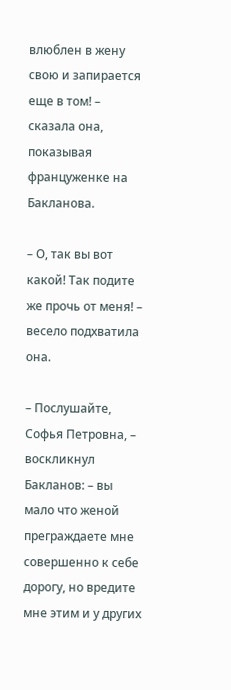влюблен в жену свою и запирается еще в том! – сказала она, показывая француженке на Бакланова.

– О, так вы вот какой! Так подите же прочь от меня! – весело подхватила она.

– Послушайте, Софья Петровна, – воскликнул Бакланов: – вы мало что женой преграждаете мне совершенно к себе дорогу, но вредите мне этим и у других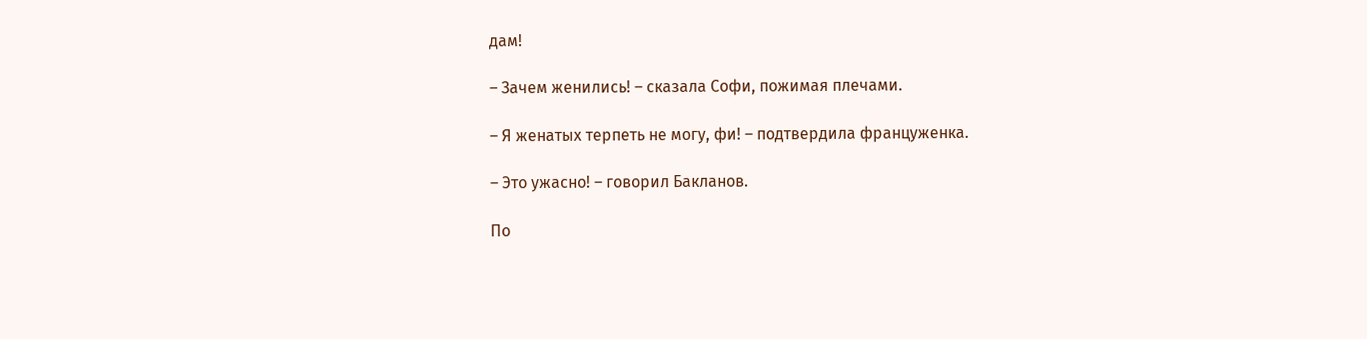дам!

– Зачем женились! – сказала Софи, пожимая плечами.

– Я женатых терпеть не могу, фи! – подтвердила француженка.

– Это ужасно! – говорил Бакланов.

По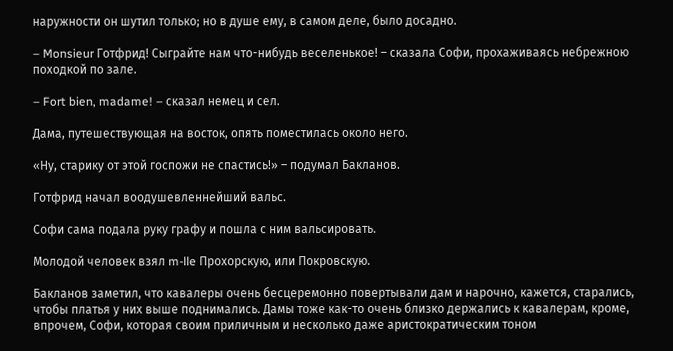наружности он шутил только; но в душе ему, в самом деле, было досадно.

– Monsieur Готфрид! Сыграйте нам что-нибудь веселенькое! – сказала Софи, прохаживаясь небрежною походкой по зале.

– Fort bien, madame! – сказал немец и сел.

Дама, путешествующая на восток, опять поместилась около него.

«Ну, старику от этой госпожи не спастись!» – подумал Бакланов.

Готфрид начал воодушевленнейший вальс.

Софи сама подала руку графу и пошла с ним вальсировать.

Молодой человек взял m-lle Прохорскую, или Покровскую.

Бакланов заметил, что кавалеры очень бесцеремонно повертывали дам и нарочно, кажется, старались, чтобы платья у них выше поднимались. Дамы тоже как-то очень близко держались к кавалерам, кроме, впрочем, Софи, которая своим приличным и несколько даже аристократическим тоном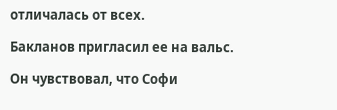отличалась от всех.

Бакланов пригласил ее на вальс.

Он чувствовал, что Софи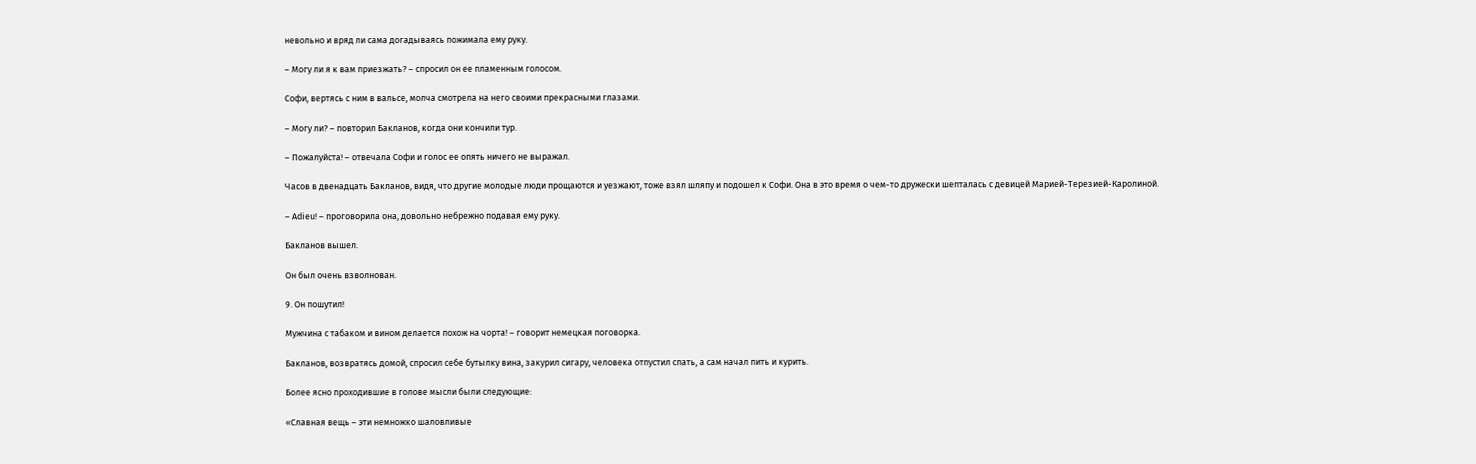невольно и вряд ли сама догадываясь пожимала ему руку.

– Могу ли я к вам приезжать? – спросил он ее пламенным голосом.

Софи, вертясь с ним в вальсе, молча смотрела на него своими прекрасными глазами.

– Могу ли? – повторил Бакланов, когда они кончили тур.

– Пожалуйста! – отвечала Софи и голос ее опять ничего не выражал.

Часов в двенадцать Бакланов, видя, что другие молодые люди прощаются и уезжают, тоже взял шляпу и подошел к Софи. Она в это время о чем-то дружески шепталась с девицей Марией-Терезией-Каролиной.

– Adieu! – проговорила она, довольно небрежно подавая ему руку.

Бакланов вышел.

Он был очень взволнован.

9. Он пошутил!

Мужчина с табаком и вином делается похож на чорта! – говорит немецкая поговорка.

Бакланов, возвратясь домой, спросил себе бутылку вина, закурил сигару, человека отпустил спать, а сам начал пить и курить.

Более ясно проходившие в голове мысли были следующие:

«Славная вещь – эти немножко шаловливые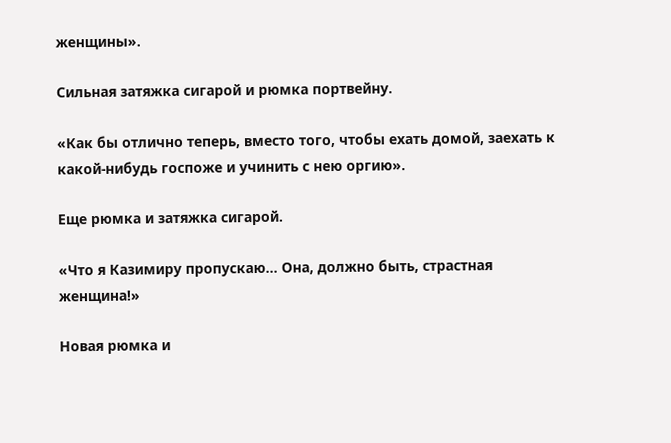женщины».

Сильная затяжка сигарой и рюмка портвейну.

«Как бы отлично теперь, вместо того, чтобы ехать домой, заехать к какой-нибудь госпоже и учинить с нею оргию».

Еще рюмка и затяжка сигарой.

«Что я Казимиру пропускаю… Она, должно быть, страстная женщина!»

Новая рюмка и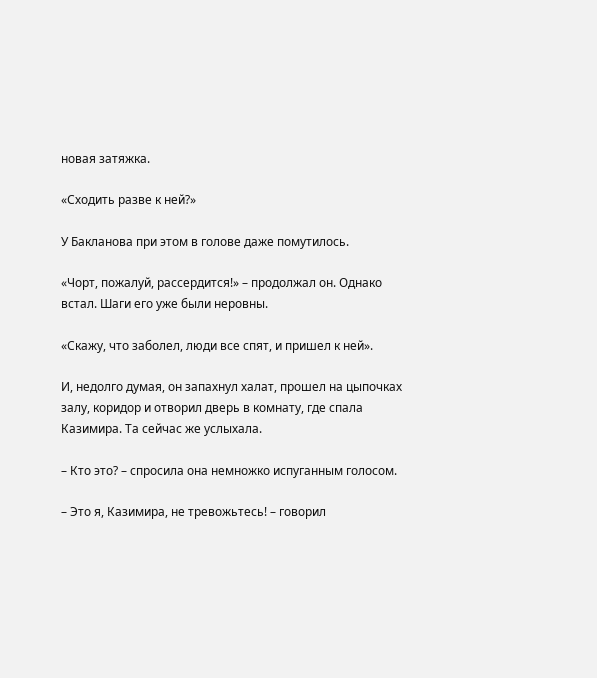новая затяжка.

«Сходить разве к ней?»

У Бакланова при этом в голове даже помутилось.

«Чорт, пожалуй, рассердится!» – продолжал он. Однако встал. Шаги его уже были неровны.

«Скажу, что заболел, люди все спят, и пришел к ней».

И, недолго думая, он запахнул халат, прошел на цыпочках залу, коридор и отворил дверь в комнату, где спала Казимира. Та сейчас же услыхала.

– Кто это? – спросила она немножко испуганным голосом.

– Это я, Казимира, не тревожьтесь! – говорил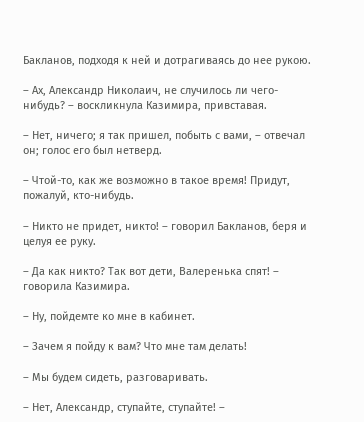Бакланов, подходя к ней и дотрагиваясь до нее рукою.

– Ах, Александр Николаич, не случилось ли чего-нибудь? – воскликнула Казимира, привставая.

– Нет, ничего; я так пришел, побыть с вами, – отвечал он; голос его был нетверд.

– Чтой-то, как же возможно в такое время! Придут, пожалуй, кто-нибудь.

– Никто не придет, никто! – говорил Бакланов, беря и целуя ее руку.

– Да как никто? Так вот дети, Валеренька спят! – говорила Казимира.

– Ну, пойдемте ко мне в кабинет.

– Зачем я пойду к вам? Что мне там делать!

– Мы будем сидеть, разговаривать.

– Нет, Александр, ступайте, ступайте! –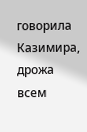говорила Казимира, дрожа всем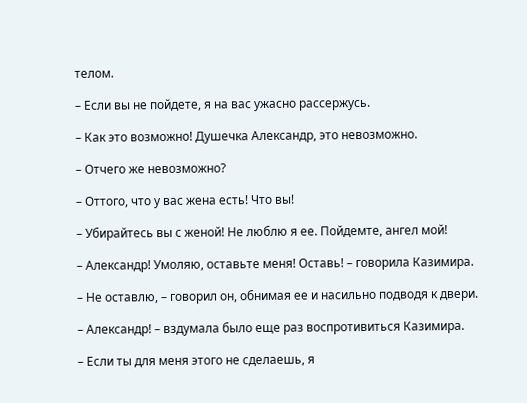телом.

– Если вы не пойдете, я на вас ужасно рассержусь.

– Как это возможно! Душечка Александр, это невозможно.

– Отчего же невозможно?

– Оттого, что у вас жена есть! Что вы!

– Убирайтесь вы с женой! Не люблю я ее. Пойдемте, ангел мой!

– Александр! Умоляю, оставьте меня! Оставь! – говорила Казимира.

– Не оставлю, – говорил он, обнимая ее и насильно подводя к двери.

– Александр! – вздумала было еще раз воспротивиться Казимира.

– Если ты для меня этого не сделаешь, я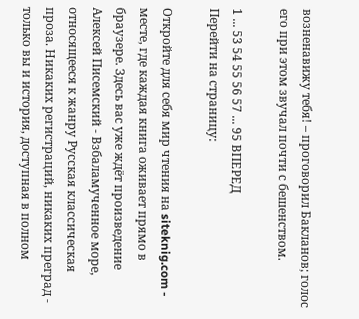возненавижу тебя! – проговорил Бакланов; голос его при этом звучал почти с бешенством.

1 ... 53 54 55 56 57 ... 95 ВПЕРЕД
Перейти на страницу:

Откройте для себя мир чтения на siteknig.com - месте, где каждая книга оживает прямо в браузере. Здесь вас уже ждёт произведение Алексей Писемский - Взбаламученное море, относящееся к жанру Русская классическая проза. Никаких регистраций, никаких преград - только вы и история, доступная в полном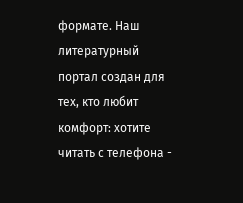формате. Наш литературный портал создан для тех, кто любит комфорт: хотите читать с телефона -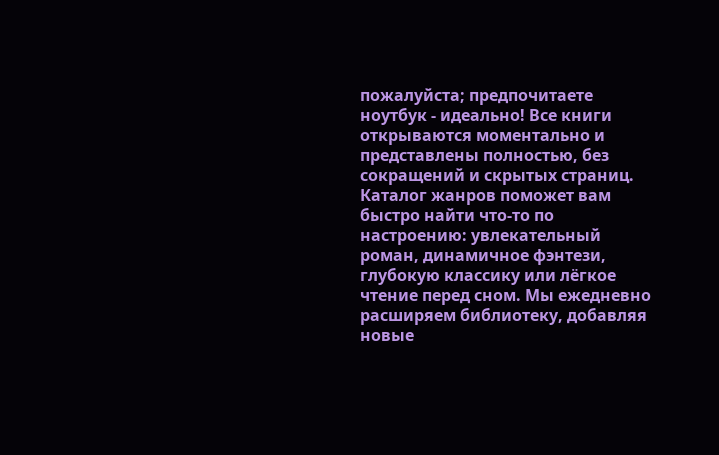пожалуйста; предпочитаете ноутбук - идеально! Все книги открываются моментально и представлены полностью, без сокращений и скрытых страниц. Каталог жанров поможет вам быстро найти что-то по настроению: увлекательный роман, динамичное фэнтези, глубокую классику или лёгкое чтение перед сном. Мы ежедневно расширяем библиотеку, добавляя новые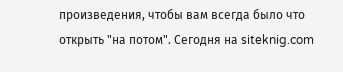произведения, чтобы вам всегда было что открыть "на потом". Сегодня на siteknig.com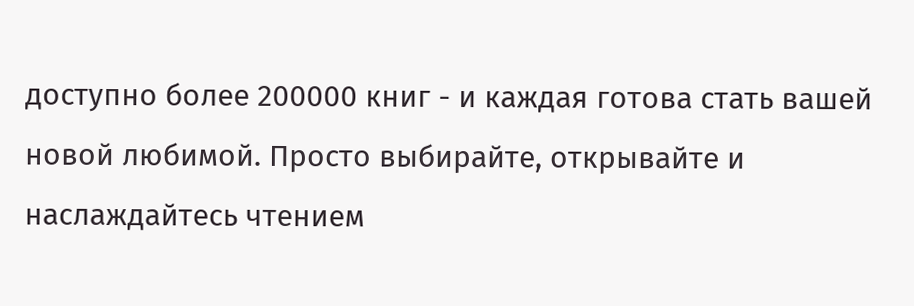доступно более 200000 книг - и каждая готова стать вашей новой любимой. Просто выбирайте, открывайте и наслаждайтесь чтением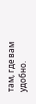там, где вам удобно.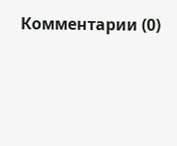Комментарии (0)